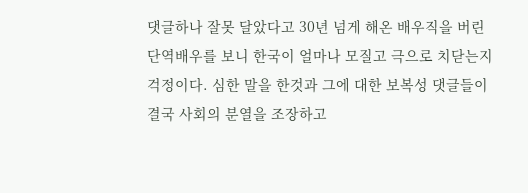댓글하나 잘못 달았다고 30년 넘게 해온 배우직을 버린 단역배우를 보니 한국이 얼마나 모질고 극으로 치닫는지 걱정이다. 심한 말을 한것과 그에 대한 보복성 댓글들이 결국 사회의 분열을 조장하고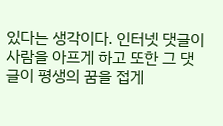있다는 생각이다. 인터넷 댓글이 사람을 아프게 하고 또한 그 댓글이 평생의 꿈을 접게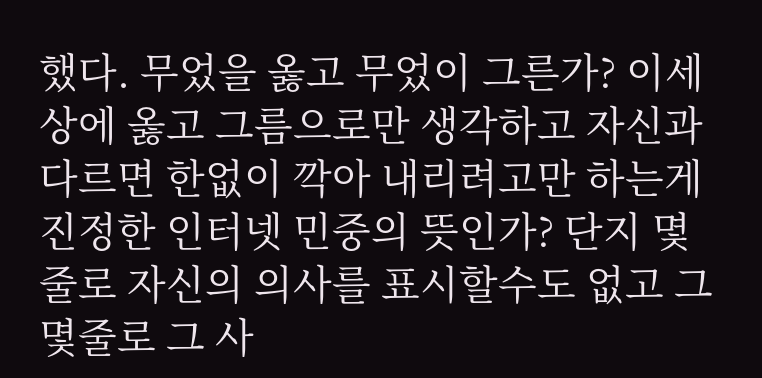했다. 무었을 옳고 무었이 그른가? 이세상에 옳고 그름으로만 생각하고 자신과 다르면 한없이 깍아 내리려고만 하는게 진정한 인터넷 민중의 뜻인가? 단지 몇줄로 자신의 의사를 표시할수도 없고 그 몇줄로 그 사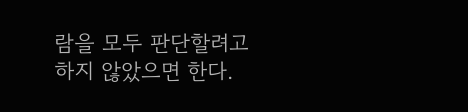람을 모두 판단할려고 하지 않았으면 한다.